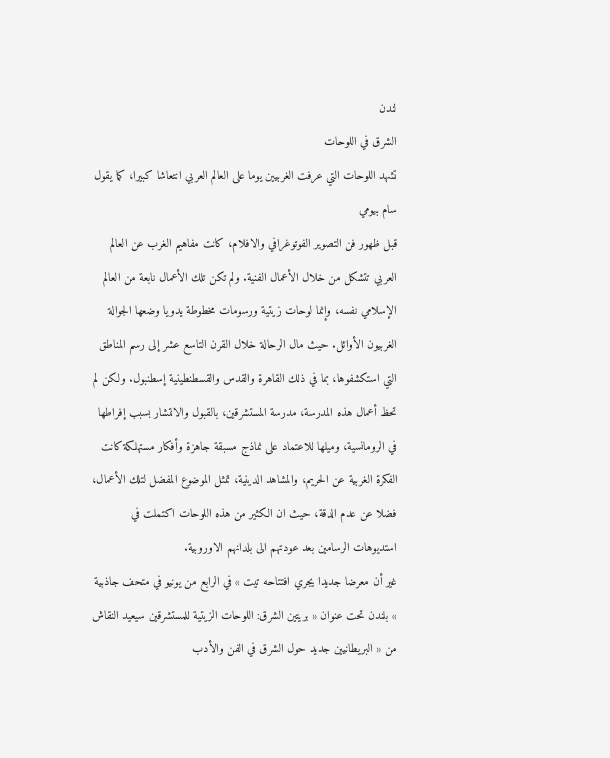لندن
الشرق في اللوحات
تشهد اللوحات التي عرفت الغربيين يوما على العالم العربي انتعاشا كبيرا، كما يقول سام بيومي
قبل ظهور فن التصوير الفوتوغرافي والافلام، كانت مفاهيم الغرب عن العالم العربي تتشكل من خلال الأعمال الفنية. ولم تكن تلك الأعمال نابعة من العالم الإسلامي نفسه، وإنما لوحات زيتية ورسومات مخطوطة يدويا وضعها الجوالة الغربيون الأوائل. حيث مال الرحالة خلال القرن التاسع عشر إلى رسم المناطق التي استكشفوها، بما في ذلك القاهرة والقدس والقسطنطينية إسطنبول. ولكن لم تحظ أعمال هذه المدرسة، مدرسة المستشرقين، بالقبول والانتشار بسبب إفراطها في الرومانسية، وميلها للاعتماد على نماذج مسبقة جاهزة وأفكار مستهلكة كانت الفكرة الغربية عن الحريم، والمشاهد الدينية، تمثل الموضوع المفضل لتلك الأعمال، فضلا عن عدم الدقة، حيث ان الكثير من هذه اللوحات اكتملت في استديوهات الرسامين بعد عودتهم الى بلدانهم الاوروبية.
غير أن معرضا جديدا يجري افتتاحه تيت » في الرابع من يونيو في متحف جاذبية » بلندن تحت عنوان « بريتين الشرق: اللوحات الزيتية للمستشرقين سيعيد النقاش من « البريطانيين جديد حول الشرق في الفن والأدب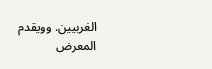الغربيين. وويقدم المعرض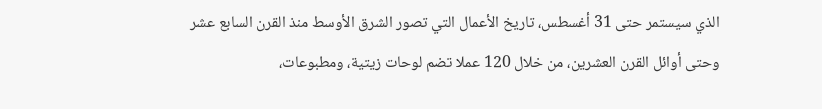الذي سيستمر حتى 31 أغسطس، تاريخ الأعمال التي تصور الشرق الأوسط منذ القرن السابع عشر وحتى أوائل القرن العشرين، من خلال 120 عملا تضم لوحات زيتية، ومطبوعات،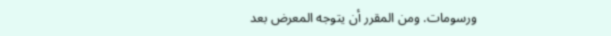ورسومات. ومن المقرر أن يتوجه المعرض بعد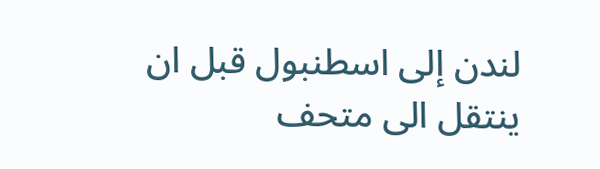لندن إلى اسطنبول قبل ان ينتقل الى متحف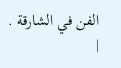الفن في الشارقة .
|